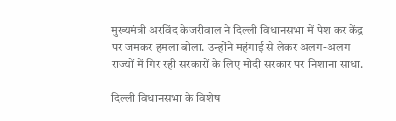मुख्यमंत्री अरविंद केजरीवाल ने दिल्ली विधानसभा में पेश कर केंद्र पर जमकर हमला बोला. उन्होंने महंगाई से लेकर अलग-अलग राज्यों में गिर रही सरकारों के लिए मोदी सरकार पर निशाना साधा.

दिल्ली विधानसभा के विशेष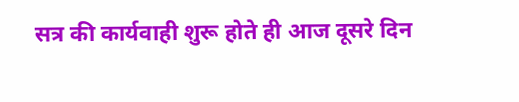सत्र की कार्यवाही शुरू होते ही आज दूसरे दिन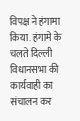विपक्ष ने हंगामा किया. हंगामे के चलते दिल्ली विधानसभा की कार्यवाही का संचालन कर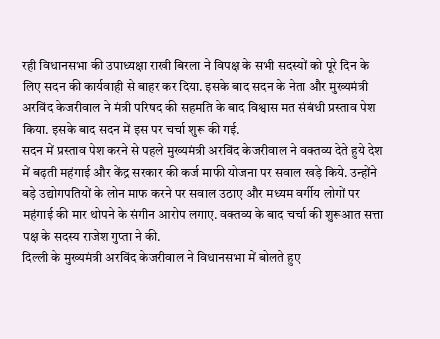रही विधानसभा की उपाध्यक्षा राखी बिरला ने विपक्ष के सभी सदस्यों को पूरे दिन के लिए सदन की कार्यवाही से बाहर कर दिया. इसके बाद सदन के नेता और मुख्यमंत्री अरविंद केजरीवाल ने मंत्री परिषद की सहमति के बाद विश्वास मत संबंधी प्रस्ताव पेश किया. इसके बाद सदन में इस पर चर्चा शुरू की गई.
सदन में प्रस्ताव पेश करने से पहले मुख्यमंत्री अरविंद केजरीवाल ने वक्तव्य देते हुये देश में बढ़ती महंगाई और केंद्र सरकार की कर्ज माफी योजना पर सवाल खड़े किये. उन्होंने बड़े उद्योगपतियों के लोन माफ करने पर सवाल उठाए और मध्यम वर्गीय लोगों पर महंगाई की मार थोपने के संगीन आरोप लगाए. वक्तव्य के बाद चर्चा की शुरूआत सत्ता पक्ष के सदस्य राजेश गुप्ता ने की.
दिल्ली के मुख्यमंत्री अरविंद केजरीवाल ने विधानसभा में बोलते हुए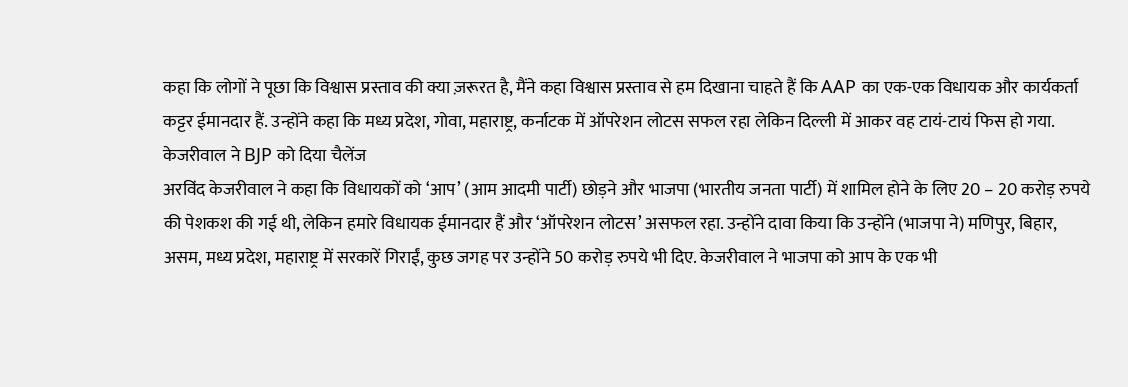कहा कि लोगों ने पूछा कि विश्वास प्रस्ताव की क्या ज़रूरत है, मैंने कहा विश्वास प्रस्ताव से हम दिखाना चाहते हैं कि AAP का एक-एक विधायक और कार्यकर्ता कट्टर ईमानदार हैं. उन्होंने कहा कि मध्य प्रदेश, गोवा, महाराष्ट्र, कर्नाटक में ऑपरेशन लोटस सफल रहा लेकिन दिल्ली में आकर वह टायं-टायं फिस हो गया.
केजरीवाल ने BJP को दिया चैलेंज
अरविंद केजरीवाल ने कहा कि विधायकों को ‘आप’ (आम आदमी पार्टी) छोड़ने और भाजपा (भारतीय जनता पार्टी) में शामिल होने के लिए 20 – 20 करोड़ रुपये की पेशकश की गई थी, लेकिन हमारे विधायक ईमानदार हैं और ‘ऑपरेशन लोटस’ असफल रहा. उन्होंने दावा किया कि उन्होंने (भाजपा ने) मणिपुर, बिहार, असम, मध्य प्रदेश, महाराष्ट्र में सरकारें गिराईं, कुछ जगह पर उन्होंने 50 करोड़ रुपये भी दिए. केजरीवाल ने भाजपा को आप के एक भी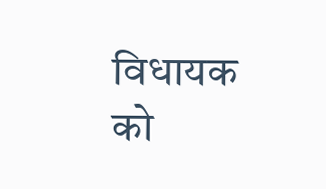विधायक को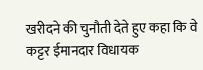खरीदने की चुनौती देते हुए कहा कि वे कट्टर ईमानदार विधायक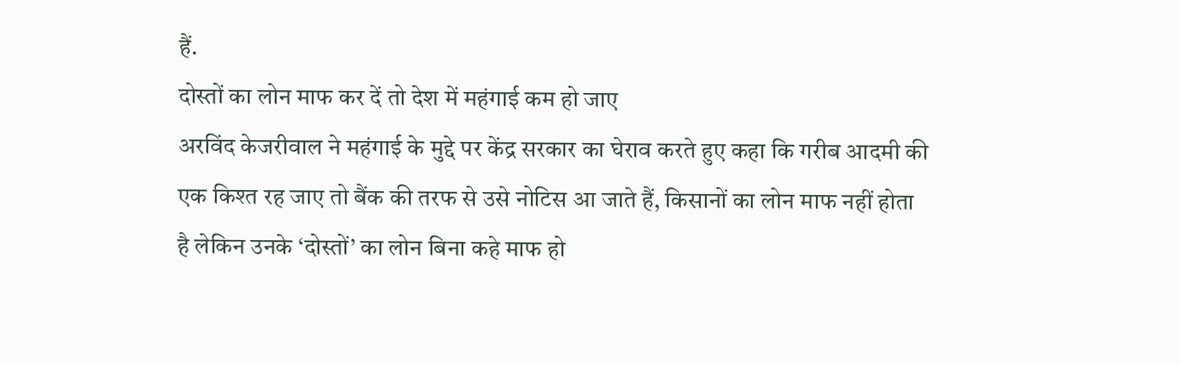हैं.
दोस्तों का लोन माफ कर दें तो देश में महंगाई कम हो जाए
अरविंद केजरीवाल ने महंगाई के मुद्दे पर केंद्र सरकार का घेराव करते हुए कहा कि गरीब आदमी की एक किश्त रह जाए तो बैंक की तरफ से उसे नोटिस आ जाते हैं, किसानों का लोन माफ नहीं होता है लेकिन उनके ‘दोस्तों’ का लोन बिना कहे माफ हो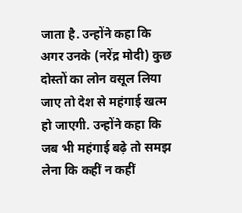जाता है. उन्होंने कहा कि अगर उनके (नरेंद्र मोदी) कुछ दोस्तों का लोन वसूल लिया जाए तो देश से महंगाई खत्म हो जाएगी. उन्होंने कहा कि जब भी महंगाई बढ़े तो समझ लेना कि कहीं न कहीं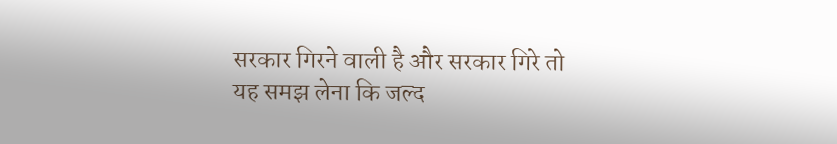सरकार गिरने वाली है और सरकार गिरे तो यह समझ लेना कि जल्द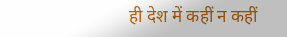ही देश में कहीं न कहीं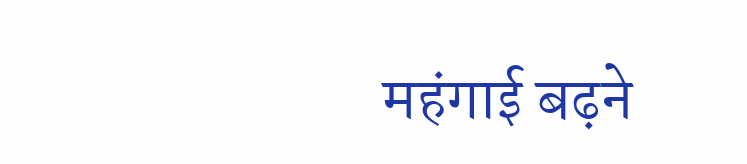महंगाई बढ़ने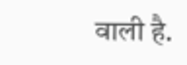वाली है.